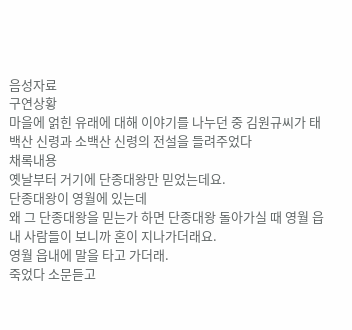음성자료
구연상황
마을에 얽힌 유래에 대해 이야기를 나누던 중 김원규씨가 태백산 신령과 소백산 신령의 전설을 들려주었다
채록내용
옛날부터 거기에 단종대왕만 믿었는데요.
단종대왕이 영월에 있는데
왜 그 단종대왕을 믿는가 하면 단종대왕 돌아가실 때 영월 읍내 사람들이 보니까 혼이 지나가더래요.
영월 읍내에 말을 타고 가더래.
죽었다 소문듣고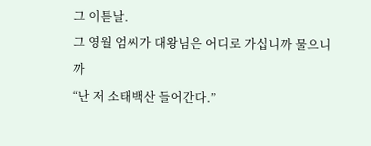그 이튿날.
그 영월 엄씨가 대왕님은 어디로 가십니까 물으니까
“난 저 소태백산 들어간다.”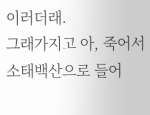이러더래.
그래가지고 아, 죽어서 소태백산으로 들어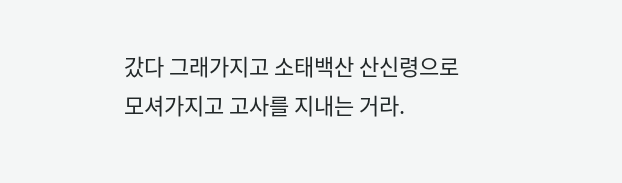갔다 그래가지고 소태백산 산신령으로 모셔가지고 고사를 지내는 거라.